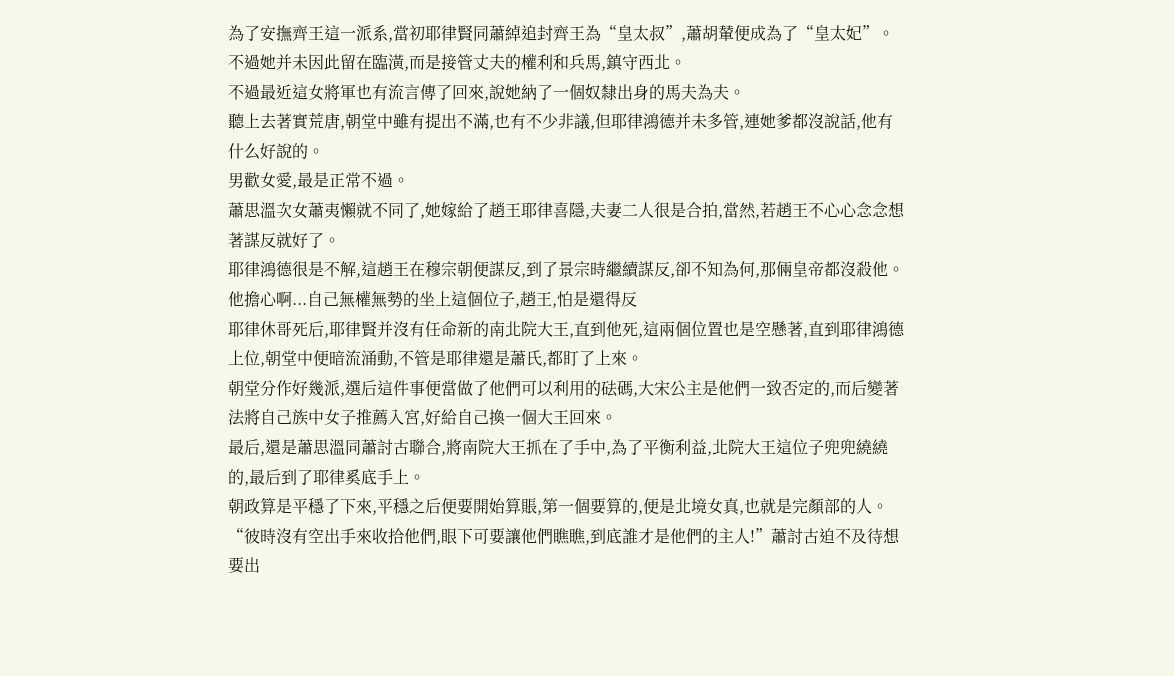為了安撫齊王這一派系,當初耶律賢同蕭綽追封齊王為“皇太叔”,蕭胡輦便成為了“皇太妃”。
不過她并未因此留在臨潢,而是接管丈夫的權利和兵馬,鎮守西北。
不過最近這女將軍也有流言傳了回來,說她納了一個奴隸出身的馬夫為夫。
聽上去著實荒唐,朝堂中雖有提出不滿,也有不少非議,但耶律鴻德并未多管,連她爹都沒說話,他有什么好說的。
男歡女愛,最是正常不過。
蕭思溫次女蕭夷懶就不同了,她嫁給了趙王耶律喜隱,夫妻二人很是合拍,當然,若趙王不心心念念想著謀反就好了。
耶律鴻德很是不解,這趙王在穆宗朝便謀反,到了景宗時繼續謀反,卻不知為何,那倆皇帝都沒殺他。
他擔心啊...自己無權無勢的坐上這個位子,趙王,怕是還得反
耶律休哥死后,耶律賢并沒有任命新的南北院大王,直到他死,這兩個位置也是空懸著,直到耶律鴻德上位,朝堂中便暗流涌動,不管是耶律還是蕭氏,都盯了上來。
朝堂分作好幾派,選后這件事便當做了他們可以利用的砝碼,大宋公主是他們一致否定的,而后變著法將自己族中女子推薦入宮,好給自己換一個大王回來。
最后,還是蕭思溫同蕭討古聯合,將南院大王抓在了手中,為了平衡利益,北院大王這位子兜兜繞繞的,最后到了耶律奚底手上。
朝政算是平穩了下來,平穩之后便要開始算賬,第一個要算的,便是北境女真,也就是完顏部的人。
“彼時沒有空出手來收拾他們,眼下可要讓他們瞧瞧,到底誰才是他們的主人!”蕭討古迫不及待想要出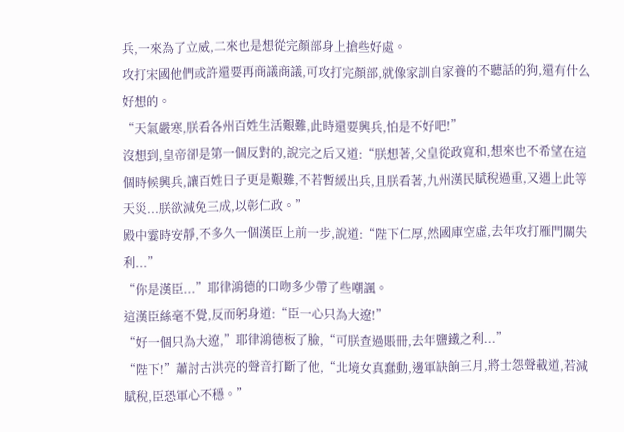兵,一來為了立威,二來也是想從完顏部身上搶些好處。
攻打宋國他們或許還要再商議商議,可攻打完顏部,就像家訓自家養的不聽話的狗,還有什么好想的。
“天氣嚴寒,朕看各州百姓生活艱難,此時還要興兵,怕是不好吧!”
沒想到,皇帝卻是第一個反對的,說完之后又道:“朕想著,父皇從政寬和,想來也不希望在這個時候興兵,讓百姓日子更是艱難,不若暫緩出兵,且朕看著,九州漢民賦稅過重,又遇上此等天災...朕欲減免三成,以彰仁政。”
殿中霎時安靜,不多久一個漢臣上前一步,說道:“陛下仁厚,然國庫空虛,去年攻打雁門關失利...”
“你是漢臣...”耶律鴻德的口吻多少帶了些嘲諷。
這漢臣絲毫不覺,反而躬身道:“臣一心只為大遼!”
“好一個只為大遼,”耶律鴻德板了臉,“可朕查過賬冊,去年鹽鐵之利...”
“陛下!”蕭討古洪亮的聲音打斷了他,“北境女真蠢動,邊軍缺餉三月,將士怨聲載道,若減賦稅,臣恐軍心不穩。”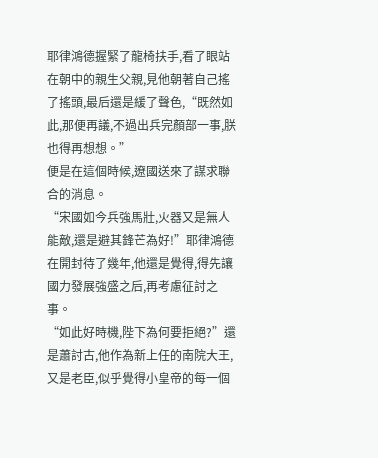耶律鴻德握緊了龍椅扶手,看了眼站在朝中的親生父親,見他朝著自己搖了搖頭,最后還是緩了聲色,“既然如此,那便再議,不過出兵完顏部一事,朕也得再想想。”
便是在這個時候,遼國送來了謀求聯合的消息。
“宋國如今兵強馬壯,火器又是無人能敵,還是避其鋒芒為好!”耶律鴻德在開封待了幾年,他還是覺得,得先讓國力發展強盛之后,再考慮征討之事。
“如此好時機,陛下為何要拒絕?”還是蕭討古,他作為新上任的南院大王,又是老臣,似乎覺得小皇帝的每一個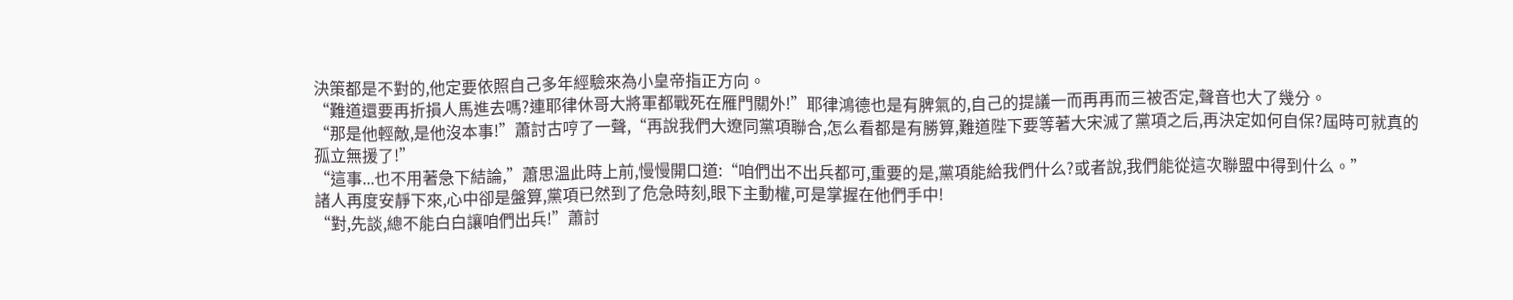決策都是不對的,他定要依照自己多年經驗來為小皇帝指正方向。
“難道還要再折損人馬進去嗎?連耶律休哥大將軍都戰死在雁門關外!”耶律鴻德也是有脾氣的,自己的提議一而再再而三被否定,聲音也大了幾分。
“那是他輕敵,是他沒本事!”蕭討古哼了一聲,“再說我們大遼同黨項聯合,怎么看都是有勝算,難道陛下要等著大宋滅了黨項之后,再決定如何自保?屆時可就真的孤立無援了!”
“這事...也不用著急下結論,”蕭思溫此時上前,慢慢開口道:“咱們出不出兵都可,重要的是,黨項能給我們什么?或者說,我們能從這次聯盟中得到什么。”
諸人再度安靜下來,心中卻是盤算,黨項已然到了危急時刻,眼下主動權,可是掌握在他們手中!
“對,先談,總不能白白讓咱們出兵!”蕭討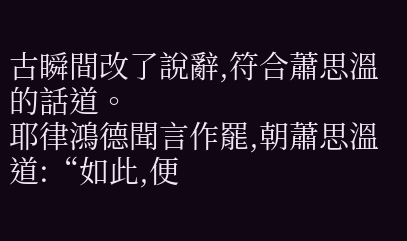古瞬間改了說辭,符合蕭思溫的話道。
耶律鴻德聞言作罷,朝蕭思溫道:“如此,便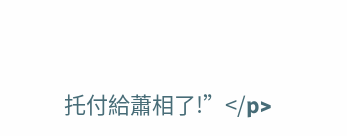托付給蕭相了!”</p>